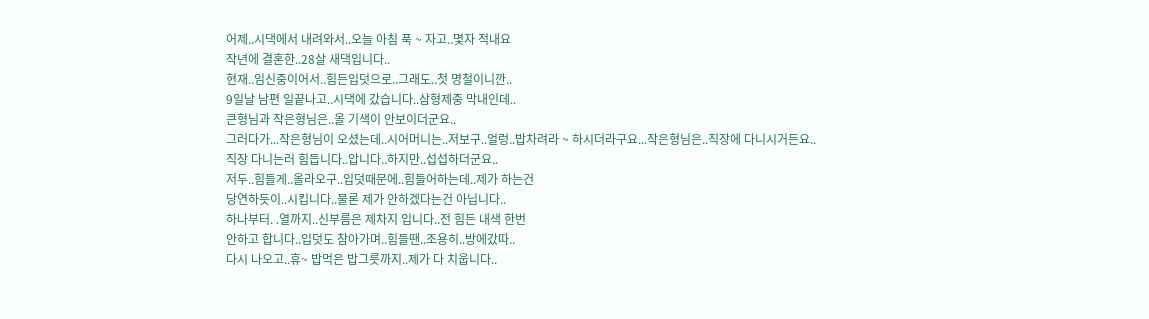어제..시댁에서 내려와서..오늘 아침 푹 ~ 자고..몇자 적내요
작년에 결혼한..28살 새댁입니다..
현재..임신중이어서..힘든입덧으로..그래도..첫 명철이니깐..
9일날 남편 일끝나고..시댁에 갔습니다..삼형제중 막내인데..
큰형님과 작은형님은..올 기색이 안보이더군요..
그러다가...작은형님이 오셨는데..시어머니는..저보구..얼렁..밥차려라 ~ 하시더라구요...작은형님은..직장에 다니시거든요..
직장 다니는러 힘듭니다..압니다..하지만..섭섭하더군요..
저두..힘들게..올라오구..입덧때문에..힘들어하는데..제가 하는건
당연하듯이..시킵니다..물론 제가 안하겠다는건 아닙니다..
하나부터. .열까지..신부름은 제차지 입니다..전 힘든 내색 한번
안하고 합니다..입덧도 참아가며..힘들땐..조용히..방에갔따..
다시 나오고..휴~ 밥먹은 밥그릇까지..제가 다 치웁니다..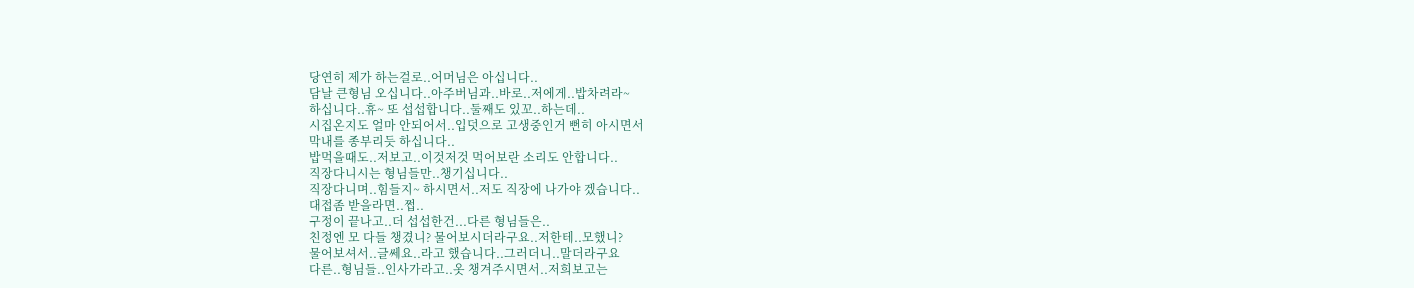당연히 제가 하는걸로..어머님은 아십니다..
담날 큰형님 오십니다..아주버님과..바로..저에게..밥차려라~
하십니다..휴~ 또 섭섭합니다..둘째도 있꼬..하는데..
시집온지도 얼마 안되어서..입덧으로 고생중인거 뻔히 아시면서
막내를 종부리듯 하십니다..
밥먹을때도..저보고..이것저것 먹어보란 소리도 안합니다..
직장다니시는 형님들만..챙기십니다..
직장다니며..힘들지~ 하시면서..저도 직장에 나가야 겠습니다..
대접좀 받을라면..쩝..
구정이 끝나고..더 섭섭한건...다른 형님들은..
친정엔 모 다들 챙겼니? 물어보시더라구요..저한테..모했니?
물어보셔서..글쎄요..라고 했습니다..그러더니..말더라구요
다른..형님들..인사가라고..옷 챙겨주시면서..저희보고는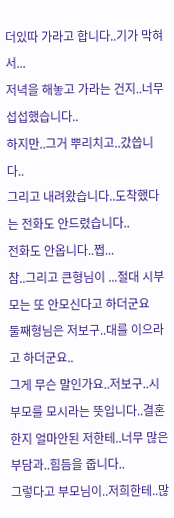더있따 가라고 합니다..기가 막혀서...
저녁을 해놓고 가라는 건지..너무 섭섭했습니다..
하지만..그거 뿌리치고..갔씁니다..
그리고 내려왔습니다..도착했다는 전화도 안드렸습니다..
전화도 안옵니다..쩝...
참..그리고 큰형님이 ...절대 시부모는 또 안모신다고 하더군요
둘째형님은 저보구..대를 이으라고 하더군요..
그게 무슨 말인가요..저보구..시부모를 모시라는 뜻입니다..결혼한지 얼마안된 저한테..너무 많은 부담과..힘듬을 줍니다..
그렇다고 부모님이..저희한테..많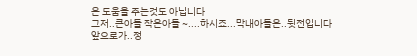은 도움을 주는것도 아닙니다
그저..큰아들 작은아들 ~....하시죠...막내아들은..뒷전입니다
앞으로가..정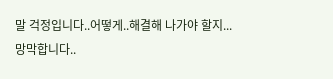말 걱정입니다..어떻게..해결해 나가야 할지...
망막합니다..